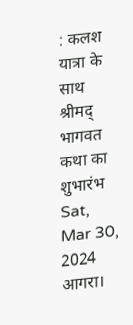: कलश यात्रा के साथ श्रीमद् भागवत कथा का शुभारंभ
Sat, Mar 30, 2024
आगरा।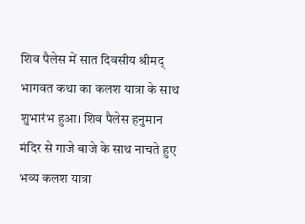शिव पैलेस में सात दिवसीय श्रीमद् भागवत कथा का कलश यात्रा के साथ शुभारंभ हुआ। शिव पैलेस हनुमान मंदिर से गाजे बाजे के साथ नाचते हुए भव्य कलश यात्रा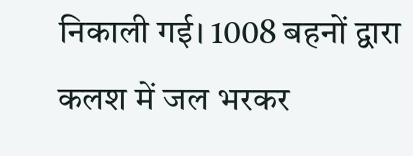निकाली गई। 1008 बहनों द्वारा कलश में जल भरकर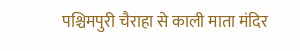पश्चिमपुरी चैराहा से काली माता मंदिर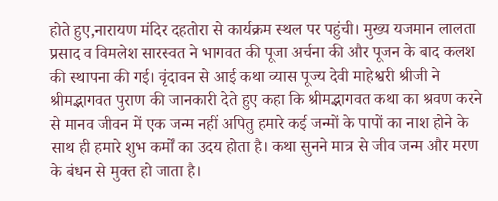होते हुए,नारायण मंदिर दहतोरा से कार्यक्रम स्थल पर पहुंची। मुख्य यजमान लालता प्रसाद व विमलेश सारस्वत ने भागवत की पूजा अर्चना की और पूजन के बाद कलश की स्थापना की गई। वृंदावन से आई कथा व्यास पूज्य देवी माहेश्वरी श्रीजी ने श्रीमद्भागवत पुराण की जानकारी देते हुए कहा कि श्रीमद्भागवत कथा का श्रवण करने से मानव जीवन में एक जन्म नहीं अपितु हमारे कई जन्मों के पापों का नाश होने के साथ ही हमारे शुभ कर्मों का उदय होता है। कथा सुनने मात्र से जीव जन्म और मरण के बंधन से मुक्त हो जाता है।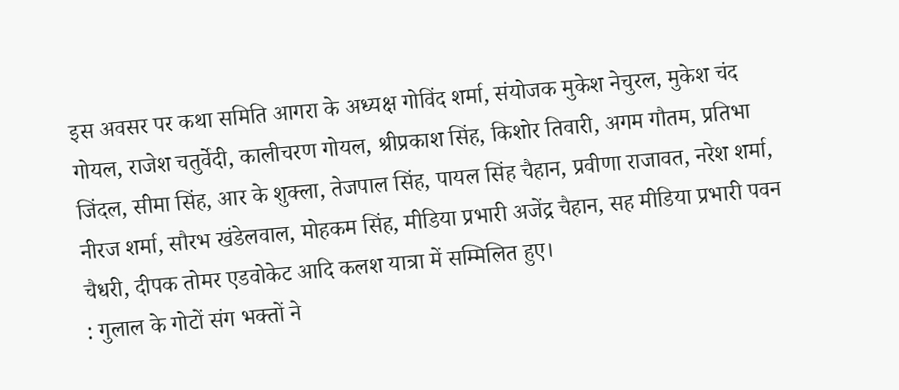इस अवसर पर कथा समिति आगरा के अध्यक्ष गोविंद शर्मा, संयोजक मुकेश नेचुरल, मुकेश चंद गोयल, राजेश चतुर्वेदी, कालीचरण गोयल, श्रीप्रकाश सिंह, किशोर तिवारी, अगम गौतम, प्रतिभा जिंदल, सीमा सिंह, आर के शुक्ला, तेजपाल सिंह, पायल सिंह चैहान, प्रवीणा राजावत, नरेश शर्मा, नीरज शर्मा, सौरभ खंडेलवाल, मोहकम सिंह, मीडिया प्रभारी अजेंद्र चैहान, सह मीडिया प्रभारी पवन चैधरी, दीपक तोमर एडवोकेट आदि कलश यात्रा में सम्मिलित हुए।
: गुलाल के गोटों संग भक्तों ने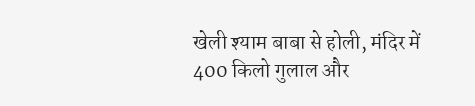खेली श्याम बाबा से होली, मंदिर में 400 किलो गुलाल और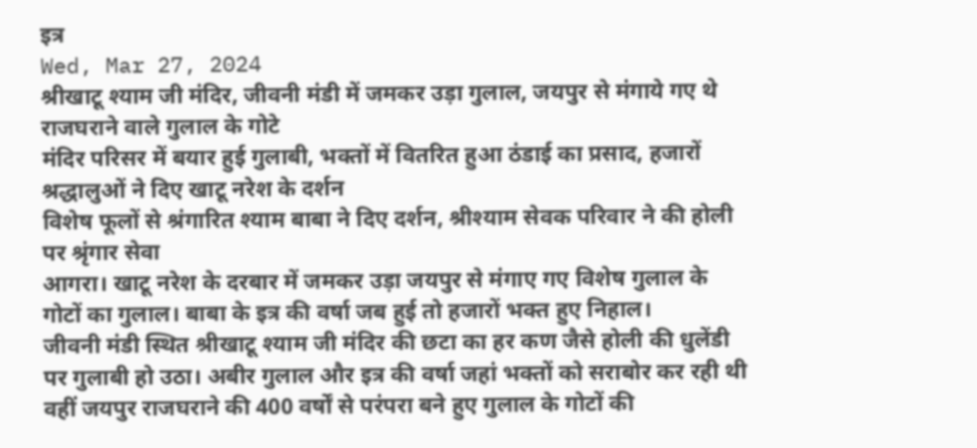इत्र
Wed, Mar 27, 2024
श्रीखाटू श्याम जी मंदिर, जीवनी मंडी में जमकर उड़ा गुलाल, जयपुर से मंगाये गए थे राजघराने वाले गुलाल के गोटे
मंदिर परिसर में बयार हुई गुलाबी, भक्तों में वितरित हुआ ठंडाई का प्रसाद, हजारों श्रद्धालुओं ने दिए खाटू नरेश के दर्शन
विशेष फूलों से श्रंगारित श्याम बाबा ने दिए दर्शन, श्रीश्याम सेवक परिवार ने की होली पर श्रृंगार सेवा
आगरा। खाटू नरेश के दरबार में जमकर उड़ा जयपुर से मंगाए गए विशेष गुलाल के गोटों का गुलाल। बाबा के इत्र की वर्षा जब हुई तो हजारों भक्त हुए निहाल।
जीवनी मंडी स्थित श्रीखाटू श्याम जी मंदिर की छटा का हर कण जैसे होली की धुलेंडी पर गुलाबी हो उठा। अबीर गुलाल और इत्र की वर्षा जहां भक्तों को सराबोर कर रही थी वहीं जयपुर राजघराने की 400 वर्षों से परंपरा बने हुए गुलाल के गोटों की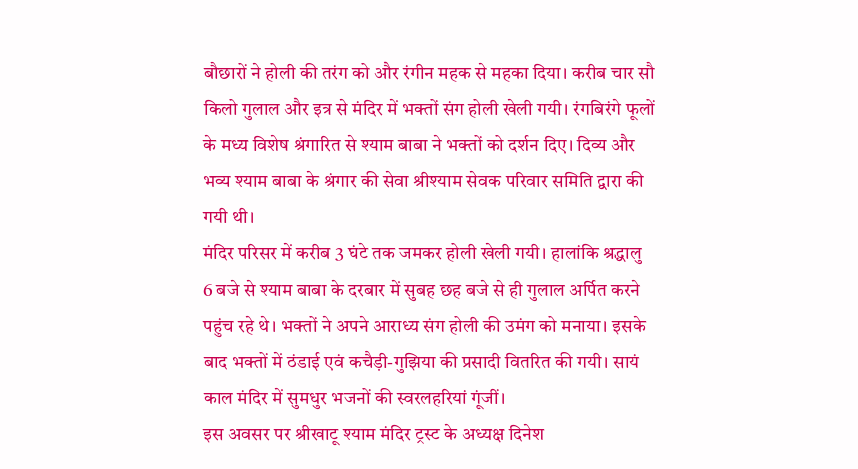बौछारों ने होली की तरंग को और रंगीन महक से महका दिया। करीब चार सौ किलो गुलाल और इत्र से मंदिर में भक्तों संग होली खेली गयी। रंगबिरंगे फूलों के मध्य विशेष श्रंगारित से श्याम बाबा ने भक्तों को दर्शन दिए। दिव्य और भव्य श्याम बाबा के श्रंगार की सेवा श्रीश्याम सेवक परिवार समिति द्वारा की गयी थी।
मंदिर परिसर में करीब 3 घंटे तक जमकर होली खेली गयी। हालांकि श्रद्धालु 6 बजे से श्याम बाबा के दरबार में सुबह छह बजे से ही गुलाल अर्पित करने पहुंच रहे थे। भक्तों ने अपने आराध्य संग होली की उमंग को मनाया। इसके बाद भक्तों में ठंडाई एवं कचैड़ी-गुझिया की प्रसादी वितरित की गयी। सायं काल मंदिर में सुमधुर भजनों की स्वरलहरियां गूंजीं।
इस अवसर पर श्रीखाटू श्याम मंदिर ट्रस्ट के अध्यक्ष दिनेश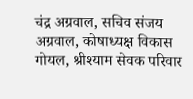चंद्र अग्रवाल, सचिव संजय अग्रवाल, कोषाध्यक्ष विकास गोयल, श्रीश्याम सेवक परिवार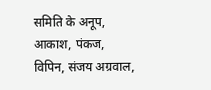समिति के अनूप, आकाश, पंकज, विपिन, संजय अग्रवाल,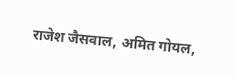राजेश जैसवाल, अमित गोयल,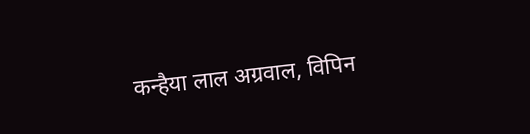कन्हैया लाल अग्रवाल, विपिन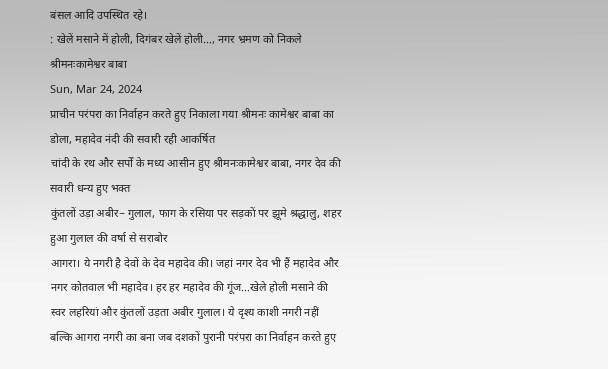बंसल आदि उपस्थित रहे।
: खेलें मसाने में होली, दिगंबर खेलें होली…, नगर भ्रमण को निकले श्रीमनःकामेश्वर बाबा
Sun, Mar 24, 2024
प्राचीन परंपरा का निर्वाहन करते हुए निकाला गया श्रीमनः कामेश्वर बाबा का डोला, महादेव नंदी की सवारी रही आकर्षित
चांदी के रथ और सर्पों के मध्य आसीन हुए श्रीमनःकामेश्वर बाबा, नगर देव की सवारी धन्य हुए भक्त
कुंतलों उड़ा अबीर− गुलाल, फाग के रसिया पर सड़कों पर झूमे श्रद्धालु, शहर हुआ गुलाल की वर्षा से सराबोर
आगरा। ये नगरी है देवों के देव महादेव की। जहां नगर देव भी हैं महादेव और नगर कोतवाल भी महादेव। हर हर महादेव की गूंज…खेले होली मसाने की स्वर लहरियां और कुंतलों उड़ता अबीर गुलाल। ये दृश्य काशी नगरी नहीं बल्कि आगरा नगरी का बना जब दशकों पुरानी परंपरा का निर्वाहन करते हुए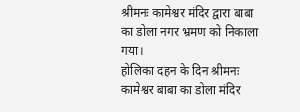श्रीमनः कामेश्वर मंदिर द्वारा बाबा का डोला नगर भ्रमण को निकाला गया।
होलिका दहन के दिन श्रीमनः कामेश्वर बाबा का डोला मंदिर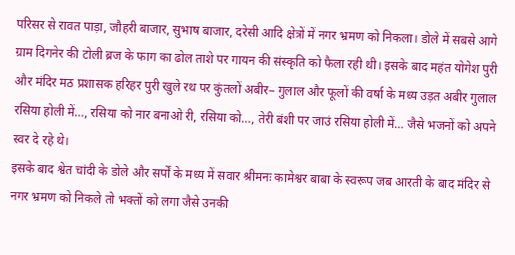परिसर से रावत पाड़ा, जौहरी बाजार, सुभाष बाजार, दरेसी आदि क्षेत्रों में नगर भ्रमण को निकला। डोले में सबसे आगे ग्राम दिगनेर की टोली ब्रज के फाग का ढोल ताशे पर गायन की संस्कृति को फैला रही थी। इसके बाद महंत योगेश पुरी और मंदिर मठ प्रशासक हरिहर पुरी खुले रथ पर कुंतलों अबीर− गुलाल और फूलों की वर्षा के मध्य उड़त अबीर गुलाल रसिया होली में…, रसिया को नार बनाओ री, रसिया को…, तेरी बंशी पर जाउं रसिया होली में… जैसे भजनों को अपने स्वर दे रहे थे।
इसके बाद श्वेत चांदी के डोले और सर्पों के मध्य में सवार श्रीमनः कामेश्वर बाबा के स्वरूप जब आरती के बाद मंदिर से नगर भ्रमण को निकले तो भक्तों को लगा जैसे उनकी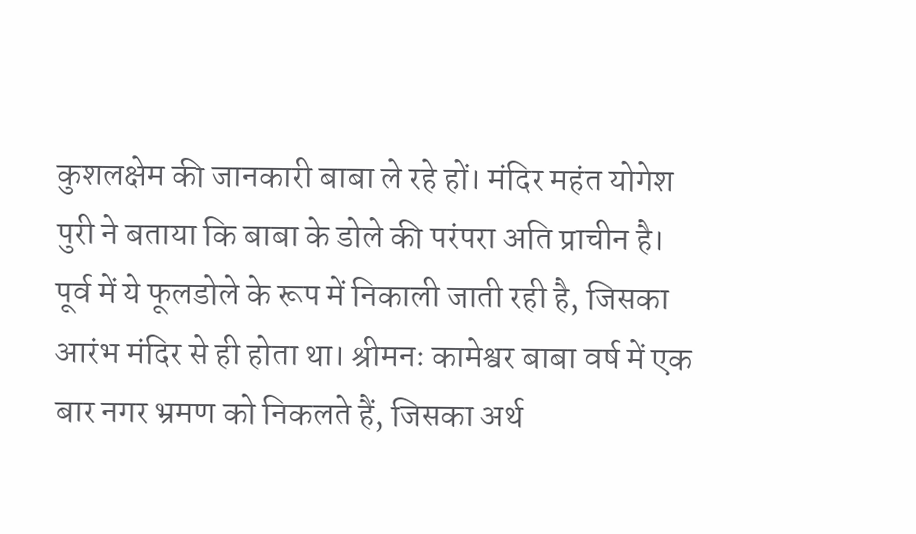कुशलक्षेम की जानकारी बाबा ले रहे हों। मंदिर महंत योगेश पुरी ने बताया कि बाबा के डोले की परंपरा अति प्राचीन है। पूर्व में ये फूलडोले के रूप में निकाली जाती रही है, जिसका आरंभ मंदिर से ही होता था। श्रीमनः कामेश्वर बाबा वर्ष में एक बार नगर भ्रमण को निकलते हैं, जिसका अर्थ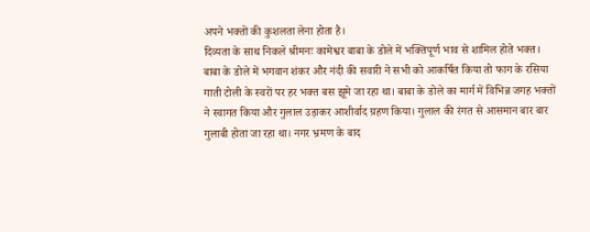अपने भक्तों की कुशलता लेना होता है।
दिव्यता के साथ निकले श्रीमनः कामेश्वर बाबा के डोले में भक्तिपूर्ण भाव से शामिल होते भक्त।
बाबा के डोले में भगवान शंकर और नंदी की सवारी ने सभी को आकर्षित किया तो फाग के रसिया गाती टोली के स्वरों पर हर भक्त बस झूमे जा रहा था। बाबा के डोले का मार्ग में विभिन्न जगह भक्तों ने स्वागत किया और गुलाल उड़ाकर आशीर्वाद ग्रहण किया। गुलाल की रंगत से आसमान बार बार गुलाबी होता जा रहा था। नगर भ्रमण के बाद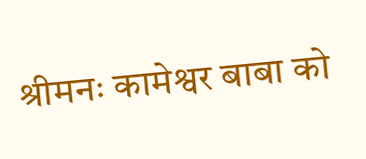श्रीमनः कामेश्वर बाबा को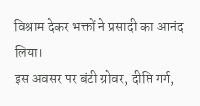विश्राम देकर भक्तों ने प्रसादी का आनंद लिया।
इस अवसर पर बंटी ग्रोवर, दीप्ति गर्ग,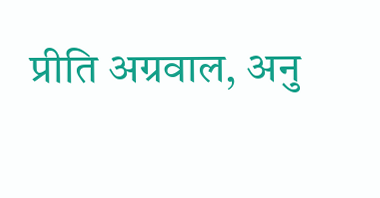प्रीति अग्रवाल, अनु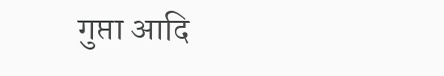गुप्ता आदि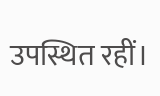उपस्थित रहीं।